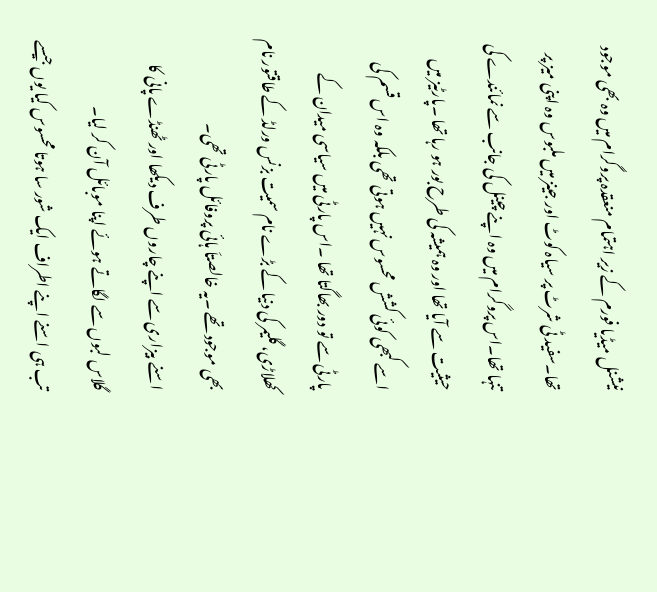نیشنل میڈیا فورم کے زیر اہتمام منعقدہ پروگرام میں وہ بھی موجود تھا۔سفید ٹی شرٹ پر سیاہ کوٹ اور جینز میں ملبوس وہ اپنی میز پر تنہا تھا۔اس پروگرام میں وہ اپنے چینل کی جانب سے نمائندے کی حیثیت سے آیا تھا اور وہ ہمیشہ کی طرح بور ہو رہا تھا ۔پارٹیز میں اسے کبھی کوئی کشش محسوس نہیں ہوتی تھی بلکہ وہ اس قسم کی پارٹی سے تو دور بھاگتا تھا ۔اس پارٹی میں سیاسی میدان کے کھلاڑی، گلیمر کی دنیا کے بڑے نام سمیت بزنس ورلڈ کے طاقتور نام بھی موجود تھے ۔یہ خالصتاَ ہائی پروفائل پارٹی تھی۔
اسنے بیزاری سے اپنے چاروں طرف دیکھا اور ٹھنڈے پانی کا گلاس لبوں سے لگاتے ہوئے اپنا موبائل آن کر لیا۔
تب ہی اسنے اپنے اطراف ایک شور سا ہوتا محسوس کیا یوں جیسے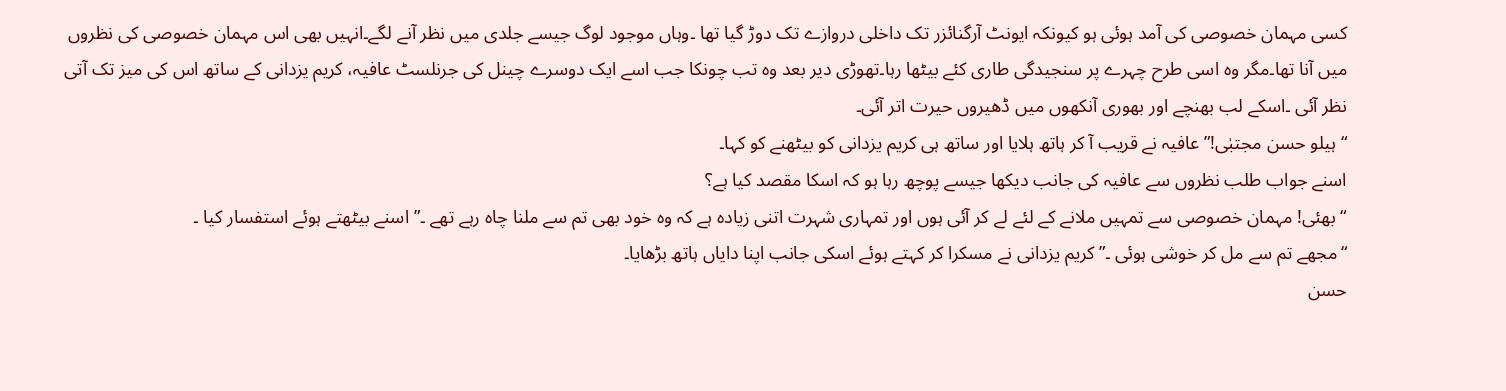کسی مہمان خصوصی کی آمد ہوئی ہو کیونکہ ایونٹ آرگنائزر تک داخلی دروازے تک دوڑ گیا تھا ۔وہاں موجود لوگ جیسے جلدی میں نظر آنے لگے۔انہیں بھی اس مہمان خصوصی کی نظروں میں آنا تھا۔مگر وہ اسی طرح چہرے پر سنجیدگی طاری کئے بیٹھا رہا۔تھوڑی دیر بعد وہ تب چونکا جب اسے ایک دوسرے چینل کی جرنلسٹ عافیہ، کریم یزدانی کے ساتھ اس کی میز تک آتی نظر آئی ۔اسکے لب بھنچے اور بھوری آنکھوں میں ڈھیروں حیرت اتر آئی۔
“ہیلو حسن مجتبٰی!” عافیہ نے قریب آ کر ہاتھ ہلایا اور ساتھ ہی کریم یزدانی کو بیٹھنے کو کہا۔
اسنے جواب طلب نظروں سے عافیہ کی جانب دیکھا جیسے پوچھ رہا ہو کہ اسکا مقصد کیا ہے؟
“بھئی! مہمان خصوصی سے تمہیں ملانے کے لئے لے کر آئی ہوں اور تمہاری شہرت اتنی زیادہ ہے کہ وہ خود بھی تم سے ملنا چاہ رہے تھے ۔” اسنے بیٹھتے ہوئے استفسار کیا ۔
“مجھے تم سے مل کر خوشی ہوئی ۔” کریم یزدانی نے مسکرا کر کہتے ہوئے اسکی جانب اپنا دایاں ہاتھ بڑھایا۔
حسن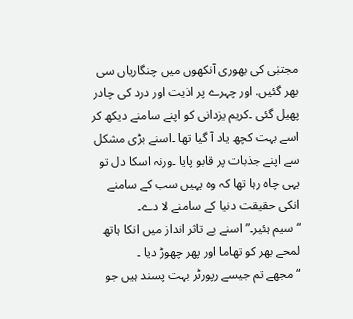مجتبٰی کی بھوری آنکھوں میں چنگاریاں سی بھر گئیں. اور چہرے پر اذیت اور درد کی چادر پھیل گئی ۔کریم یزدانی کو اپنے سامنے دیکھ کر اسے بہت کچھ یاد آ گیا تھا ۔اسنے بڑی مشکل سے اپنے جذبات پر قابو پایا ۔ورنہ اسکا دل تو یہی چاہ رہا تھا کہ وہ یہیں سب کے سامنے انکی حقیقت دنیا کے سامنے لا دے۔
“سیم ہئیر۔” اسنے بے تاثر انداز میں انکا ہاتھ لمحے بھر کو تھاما اور پھر چھوڑ دیا ۔
“مجھے تم جیسے رپورٹر بہت پسند ہیں جو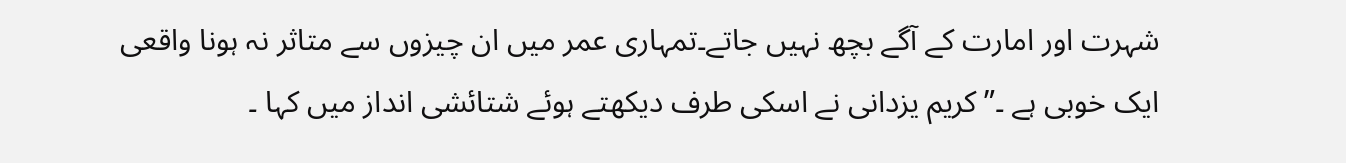شہرت اور امارت کے آگے بچھ نہیں جاتے۔تمہاری عمر میں ان چیزوں سے متاثر نہ ہونا واقعی ایک خوبی ہے ۔” کریم یزدانی نے اسکی طرف دیکھتے ہوئے شتائشی انداز میں کہا ۔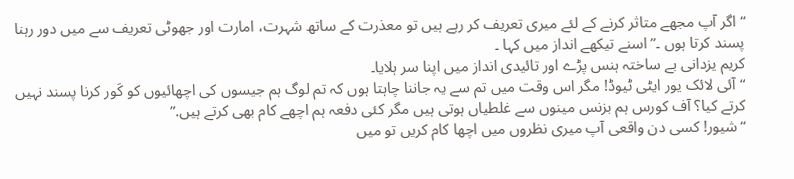“اگر آپ مجھے متاثر کرنے کے لئے میری تعریف کر رہے ہیں تو معذرت کے ساتھ شہرت، امارت اور جھوٹی تعریف سے میں دور رہنا پسند کرتا ہوں ۔”اسنے تیکھے انداز میں کہا ۔
کریم یزدانی بے ساختہ ہنس پڑے اور تائیدی انداز میں اپنا سر ہلایا۔
“آئی لائک یور ایٹی ٹیوڈ! مگر اس وقت میں تم سے یہ جاننا چاہتا ہوں کہ تم لوگ ہم جیسوں کی اچھائیوں کو کَور کرنا پسند نہیں کرتے کیا؟ آف کورس ہم بزنس مینوں سے غلطیاں ہوتی ہیں مگر کئی دفعہ ہم اچھے کام بھی کرتے ہیں.”
“شیور! کسی دن واقعی آپ میری نظروں میں اچھا کام کریں تو میں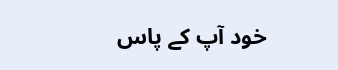خود آپ کے پاس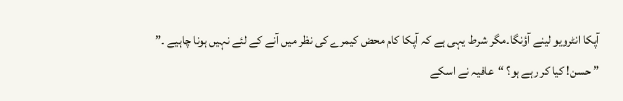آپکا انٹرویو لینے آؤنگا۔مگر شرط یہی ہے کہ آپکا کام محض کیمرے کی نظر میں آنے کے لئے نہیں ہونا چاہیے ۔”
” حسن! کیا کر رہے ہو؟ “عافیہ نے اسکے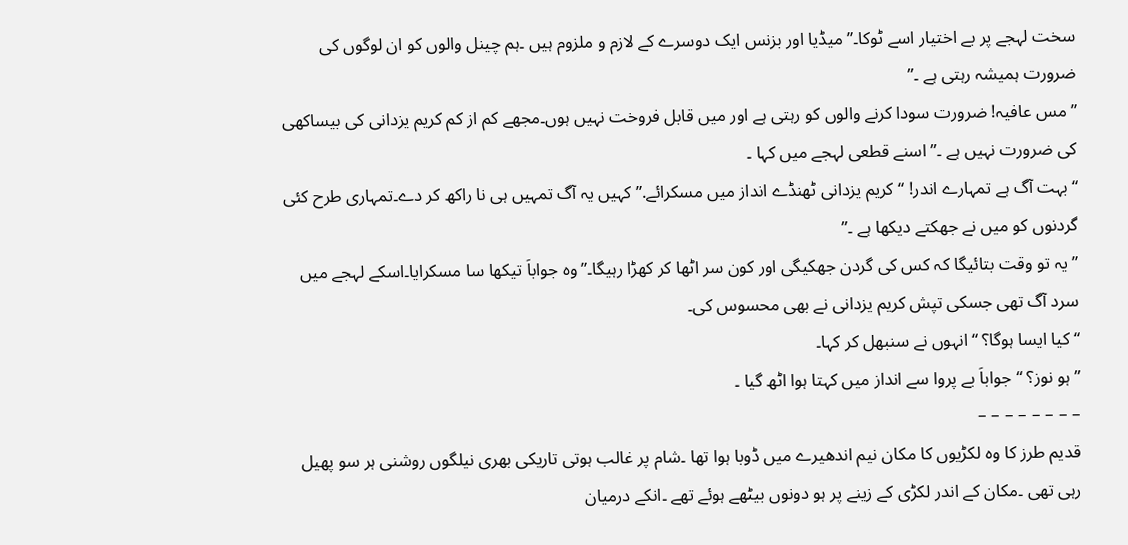سخت لہجے پر بے اختیار اسے ٹوکا۔” میڈیا اور بزنس ایک دوسرے کے لازم و ملزوم ہیں ۔ہم چینل والوں کو ان لوگوں کی ضرورت ہمیشہ رہتی ہے ۔”
” مس عافیہ! ضرورت سودا کرنے والوں کو رہتی ہے اور میں قابل فروخت نہیں ہوں۔مجھے کم از کم کریم یزدانی کی بیساکھی کی ضرورت نہیں ہے ۔” اسنے قطعی لہجے میں کہا ۔
“بہت آگ ہے تمہارے اندر! “کریم یزدانی ٹھنڈے انداز میں مسکرائے.” کہیں یہ آگ تمہیں ہی نا راکھ کر دے۔تمہاری طرح کئی گردنوں کو میں نے جھکتے دیکھا ہے ۔”
” یہ تو وقت بتائیگا کہ کس کی گردن جھکیگی اور کون سر اٹھا کر کھڑا رہیگا۔”وہ جواباَ تیکھا سا مسکرایا۔اسکے لہجے میں سرد آگ تھی جسکی تپش کریم یزدانی نے بھی محسوس کی۔
“کیا ایسا ہوگا؟ “انہوں نے سنبھل کر کہا۔
” ہو نوز؟ “جواباَ بے پروا سے انداز میں کہتا ہوا اٹھ گیا ۔
– – – – – – – –
قدیم طرز کا وہ لکڑیوں کا مکان نیم اندھیرے میں ڈوبا ہوا تھا ۔شام پر غالب ہوتی تاریکی بھری نیلگوں روشنی ہر سو پھیل رہی تھی ۔مکان کے اندر لکڑی کے زینے پر ہو دونوں بیٹھے ہوئے تھے ۔انکے درمیان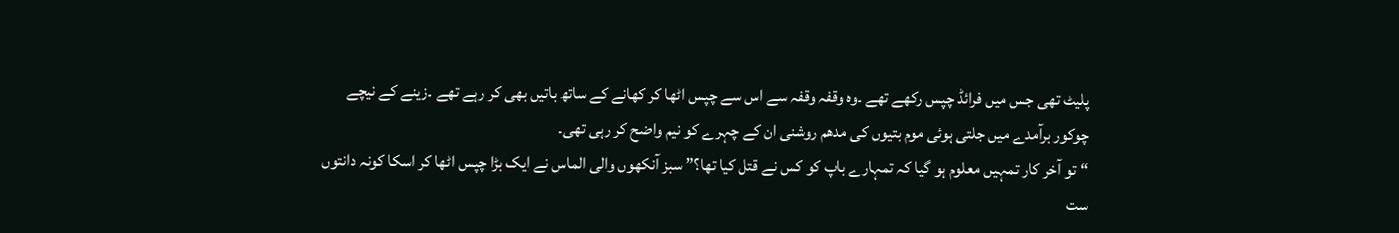پلیٹ تھی جس میں فرائڈ چپس رکھے تھے ۔وہ وقفہ وقفہ سے اس سے چپس اٹھا کر کھانے کے ساتھ باتیں بھی کر رہے تھے ۔زینے کے نیچے چوکور برآمدے میں جلتی ہوئی موم بتیوں کی مدھم روشنی ان کے چہرے کو نیم واضح کر رہی تھی۔
“تو آخر کار تمہیں معلوم ہو گیا کہ تمہارے باپ کو کس نے قتل کیا تھا؟” سبز آنکھوں والی الماس نے ایک بڑا چپس اٹھا کر اسکا کونہ دانتوں ست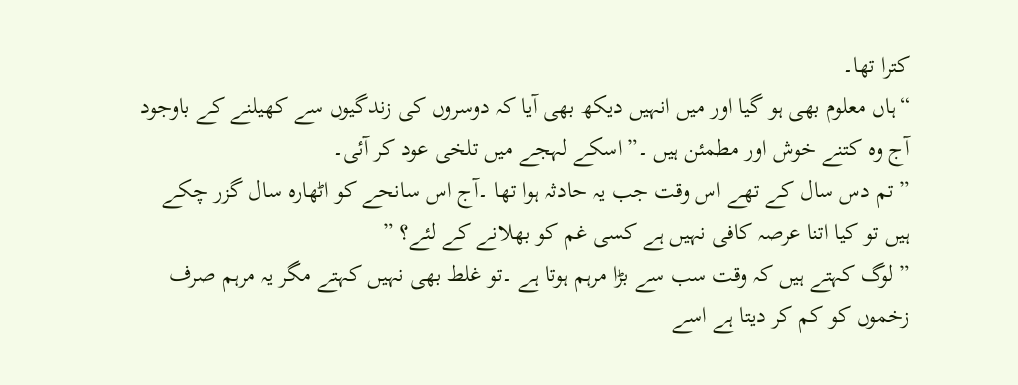کترا تھا۔
“ہاں معلوم بھی ہو گیا اور میں انہیں دیکھ بھی آیا کہ دوسروں کی زندگیوں سے کھیلنے کے باوجود آج وہ کتنے خوش اور مطمئن ہیں ۔”اسکے لہجے میں تلخی عود کر آئی۔
” تم دس سال کے تھے اس وقت جب یہ حادثہ ہوا تھا ۔آج اس سانحے کو اٹھارہ سال گزر چکے ہیں تو کیا اتنا عرصہ کافی نہیں ہے کسی غم کو بھلانے کے لئے؟ ”
” لوگ کہتے ہیں کہ وقت سب سے بڑا مرہم ہوتا ہے ۔تو غلط بھی نہیں کہتے مگر یہ مرہم صرف زخموں کو کم کر دیتا ہے اسے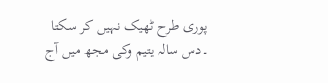پوری طرح ٹھیک نہیں کر سکتا ۔دس سالہ یتیم وکی مجھ میں آج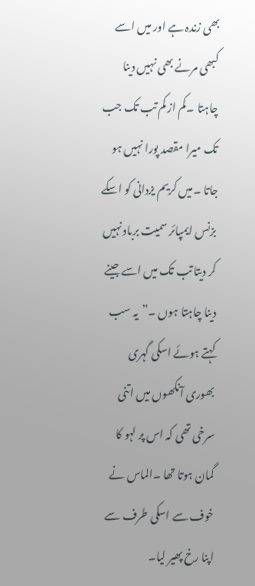بھی زندہ ہے اور میں اسے کبھی مرنے بھی نہیں دینا چاہتا ۔کم از کم تب تک جب تک میرا مقصد پورا نہیں ہو جاتا ۔میں کریم یزدانی کو اسکے بزنس ایمپائر سمیت برباد نہیں کر دیتا تب تک میں اسے جینے دینا چاہتا ہوں ۔”یہ سب کہتے ہوئے اسکی گہری بھوری آنکھوں میں اتنی سرخی تھی کہ اس پر لہو کا گمان ہوتا تھا ۔الماس نے خوف سے اسکی طرف سے اپنا رخ پھیر لیا۔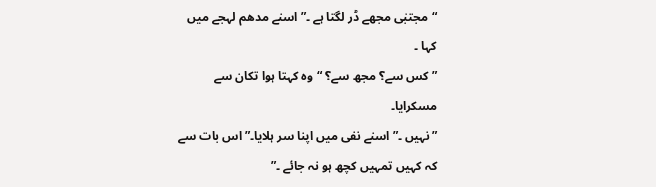“مجتبٰی مجھے ڈر لگتا ہے ۔”اسنے مدھم لہجے میں کہا ۔
” کس سے؟ مجھ سے؟ “وہ کہتا ہوا تکان سے مسکرایا۔
” نہیں ۔”اسنے نفی میں اپنا سر ہلایا۔”اس بات سے کہ کہیں تمہیں کچھ ہو نہ جائے ۔”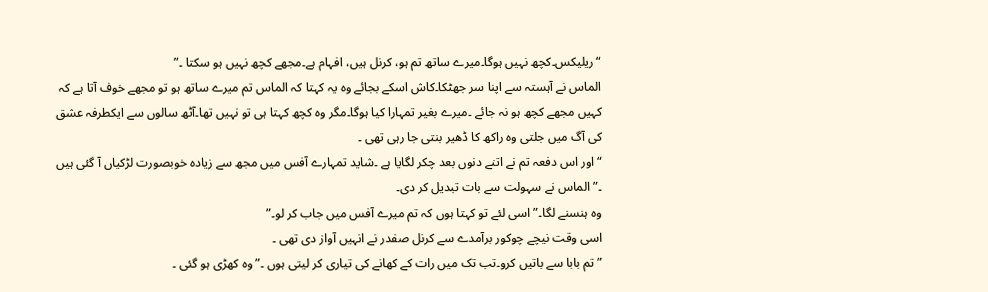“ریلیکس۔کچھ نہیں ہوگا۔میرے ساتھ تم ہو، کرنل ہیں، افہام ہے۔مجھے کچھ نہیں ہو سکتا ۔”
الماس نے آہستہ سے اپنا سر جھٹکا۔کاش اسکے بجائے وہ یہ کہتا کہ الماس تم میرے ساتھ ہو تو مجھے خوف آتا ہے کہ کہیں مجھے کچھ ہو نہ جائے ۔میرے بغیر تمہارا کیا ہوگا۔مگر وہ کچھ کہتا ہی تو نہیں تھا۔آٹھ سالوں سے ایکطرفہ عشق کی آگ میں جلتی وہ راکھ کا ڈھیر بنتی جا رہی تھی ۔
“اور اس دفعہ تم نے اتنے دنوں بعد چکر لگایا ہے ۔شاید تمہارے آفس میں مجھ سے زیادہ خوبصورت لڑکیاں آ گئی ہیں ۔” الماس نے سہولت سے بات تبدیل کر دی۔
وہ ہنسنے لگا۔”اسی لئے تو کہتا ہوں کہ تم میرے آفس میں جاب کر لو۔”
اسی وقت نیچے چوکور برآمدے سے کرنل صفدر نے انہیں آواز دی تھی ۔
” تم بابا سے باتیں کرو۔تب تک میں رات کے کھانے کی تیاری کر لیتی ہوں ۔”وہ کھڑی ہو گئی ۔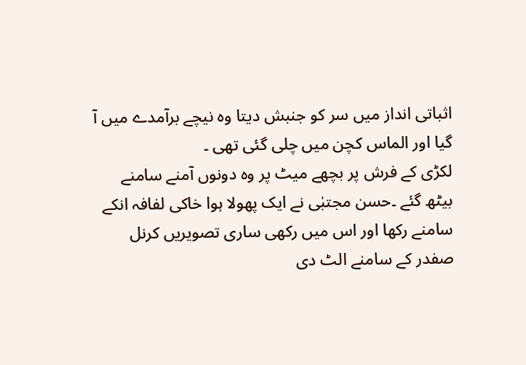اثباتی انداز میں سر کو جنبش دیتا وہ نیچے برآمدے میں آ گیا اور الماس کچن میں چلی گئی تھی ۔
لکڑی کے فرش پر بچھے میٹ پر وہ دونوں آمنے سامنے بیٹھ گئے ۔حسن مجتبٰی نے ایک پھولا ہوا خاکی لفافہ انکے سامنے رکھا اور اس میں رکھی ساری تصویریں کرنل صفدر کے سامنے الٹ دی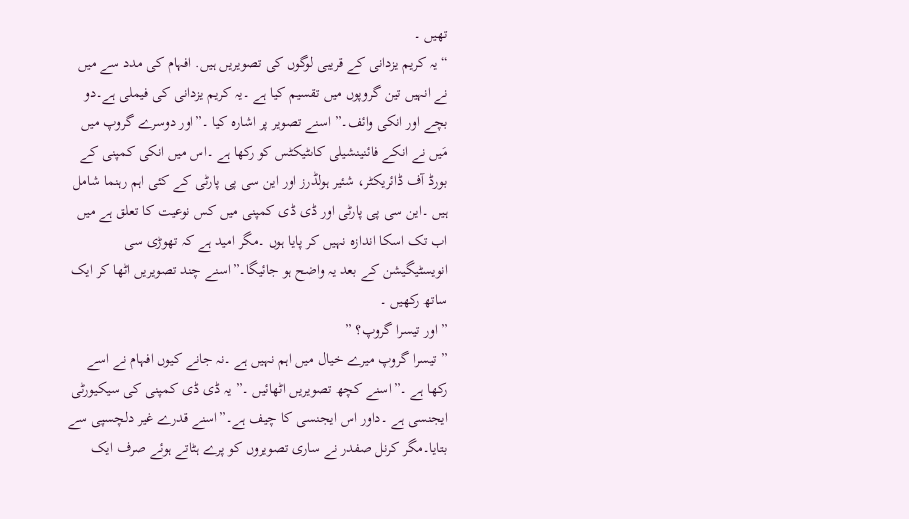تھیں ۔
“یہ کریم یزدانی کے قریبی لوگوں کی تصویریں ہیں. افہام کی مدد سے میں نے انہیں تین گروپوں میں تقسیم کیا ہے ۔یہ کریم یزدانی کی فیملی ہے۔دو بچے اور انکی وائف۔” اسنے تصویر پر اشارہ کیا ۔”اور دوسرے گروپ میں مَیں نے انکے فائنینشیلی کاںٹیکٹس کو رکھا ہے ۔اس میں انکی کمپنی کے بورڈ آف ڈائریکٹر، شئیر ہولڈرز اور این سی پی پارٹی کے کئی اہم رہنما شامل ہیں ۔این سی پی پارٹی اور ڈی ڈی کمپنی میں کس نوعیت کا تعلق ہے میں اب تک اسکا اندازہ نہیں کر پایا ہوں ۔مگر امید ہے کہ تھوڑی سی انویسٹیگیشن کے بعد یہ واضح ہو جائیگا۔”اسنے چند تصویریں اٹھا کر ایک ساتھ رکھیں ۔
” اور تیسرا گروپ؟ ”
” تیسرا گروپ میرے خیال میں اہم نہیں ہے ۔نہ جانے کیوں افہام نے اسے رکھا ہے ۔”اسنے کچھ تصویریں اٹھائیں ۔” یہ ڈی ڈی کمپنی کی سیکیورٹی ایجنسی ہے ۔داور اس ایجنسی کا چیف ہے۔”اسنے قدرے غیر دلچسپی سے بتایا۔مگر کرنل صفدر نے ساری تصویروں کو پرے ہٹاتے ہوئے صرف ایک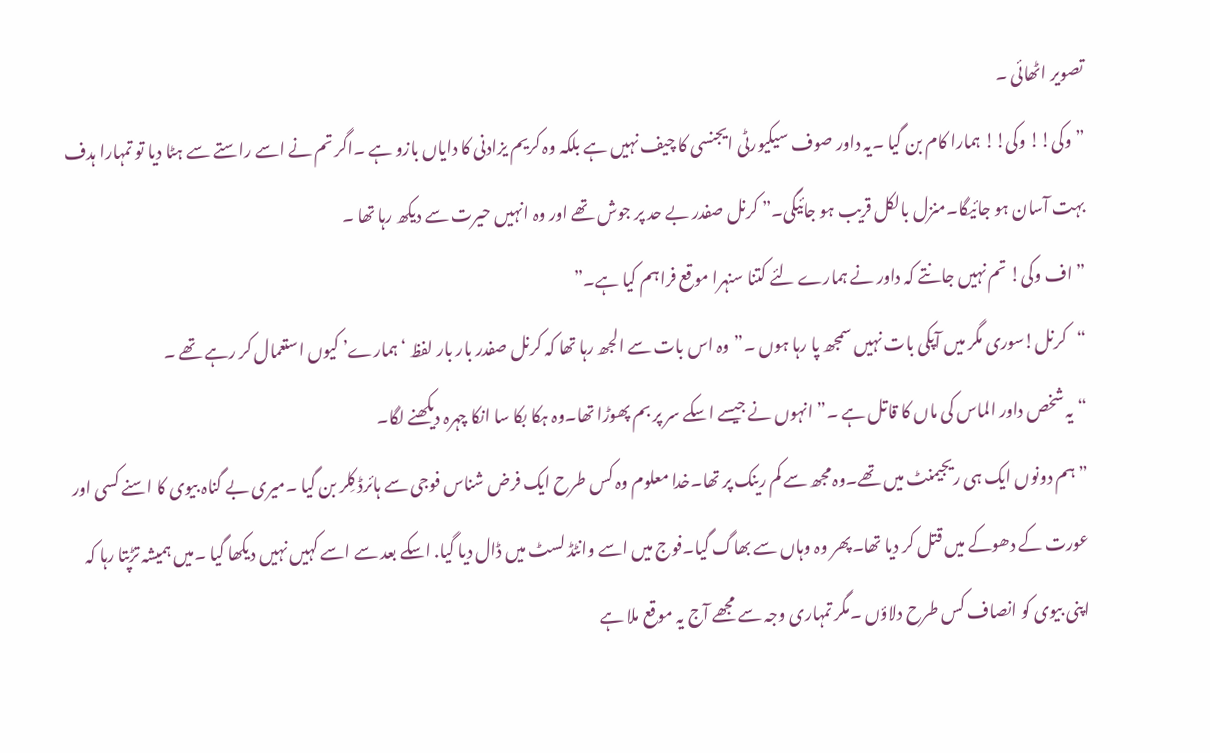تصویر اٹھائی ۔
” وکی!! وکی!! ہمارا کام بن گیا ۔یہ داور صوف سیکیورٹی ایجنسی کا چیف نہیں ہے بلکہ وہ کریم یزادنی کا دایاں بازو ہے ۔اگر تم نے اسے راستے سے ہٹا دیا تو تمہارا ہدف بہت آسان ہو جائیگا۔منزل بالکل قریب ہو جائیگی۔” کرنل صفدر بے حد پر جوش تھے اور وہ انہیں حیرت سے دیکھ رہا تھا ۔
” اف وکی! تم نہیں جانتے کہ داور نے ہمارے لئے کتنا سنہرا موقع فراہم کیا ہے۔”
“کرنل!سوری مگر میں آپکی بات نہیں سمجھ پا رہا ہوں ۔”وہ اس بات سے الجھ رہا تھا کہ کرنل صفدر بار بار لفظ ‘ہمارے’ کیوں استعمال کر رہے تھے ۔
“یہ شخص داور الماس کی ماں کا قاتل ہے ۔” انہوں نے جیسے اسکے سر پر بم پھوڑا تھا۔وہ ہکا بکا سا انکا چہرہ دیکھنے لگا۔
” ہم دونوں ایک ہی ریجیمنٹ میں تھے۔وہ مجھ سے کم رینک پر تھا۔خدا معلوم وہ کس طرح ایک فرض شناس فوجی سے ہائرڈ کِلر بن گیا ۔میری بے گناہ بیوی کا اسنے کسی اور عورت کے دھوکے میں قتل کر دیا تھا۔پھر وہ وہاں سے بھاگ گیا۔فوج میں اسے وانٹڈ لسٹ میں ڈال دیا گیا. اسکے بعد سے اسے کہیں نہیں دیکھا گیا ۔میں ہمیشہ تڑپتا رہا کہ اپنی بیوی کو انصاف کس طرح دلاؤں ۔مگر تمہاری وجہ سے مجھے آج یہ موقع ملا ہے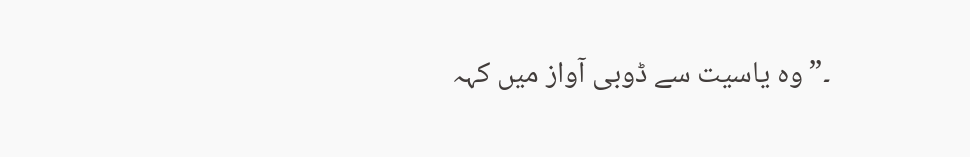۔”وہ یاسیت سے ڈوبی آواز میں کہہ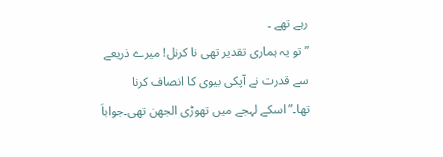رہے تھے ۔
” تو یہ ہماری تقدیر تھی نا کرنل! میرے ذریعے سے قدرت نے آپکی بیوی کا انصاف کرنا تھا۔”اسکے لہجے میں تھوڑی الجھن تھی۔جواباَ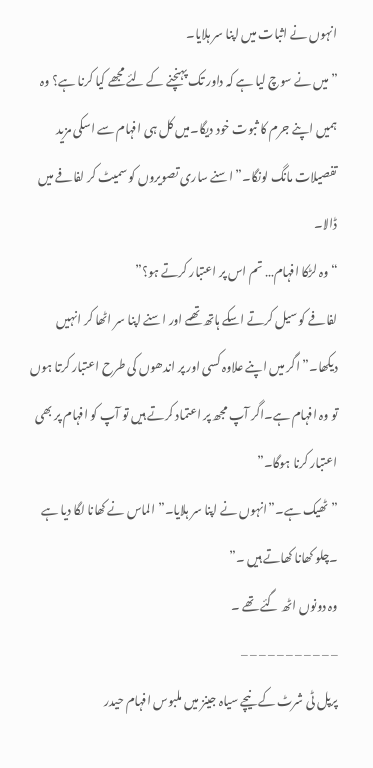انہوں نے اثبات میں اپنا سر ہلایا۔
” میں نے سوچ لیا ہے کہ داور تک پہنچنے کے لئے مجھے کیا کرنا ہے؟ وہ ہمیں اپنے جرم کا ثبوت خود دیگا۔میں کل ہی افہام سے اسکی مزید تفصیلات مانگ لونگا۔”اسنے ساری تصویروں کو سمیٹ کر لفافے میں ڈالا۔
“وہ لڑکا افہام… تم اس پر اعتبار کرتے ہو؟”
لفافے کو سیل کرتے اسکے ہاتھ تھمے اور اسنے اپنا سر اٹھا کر انہیں دیکھا۔” اگر میں اپنے علاوہ کسی اور پر اندھوں کی طرح اعتبار کرتا ہوں تو وہ افہام ہے۔اگر آپ مجھ پر اعتماد کرتے ہیں تو آپ کو افہام پر بھی اعتبار کرنا ہوگا۔”
” ٹھیک ہے۔”انہوں نے اپنا سر ہلایا۔” الماس نے کھانا لگا دیا ہے ۔چلو کھانا کھاتے ہیں ۔”
وہ دونوں اٹھ گئے تھے ۔
– – – – – – – – – – –
پرپل ٹی شرٹ کے نیچے سیاہ جینز میں ملبوس افہام حیدر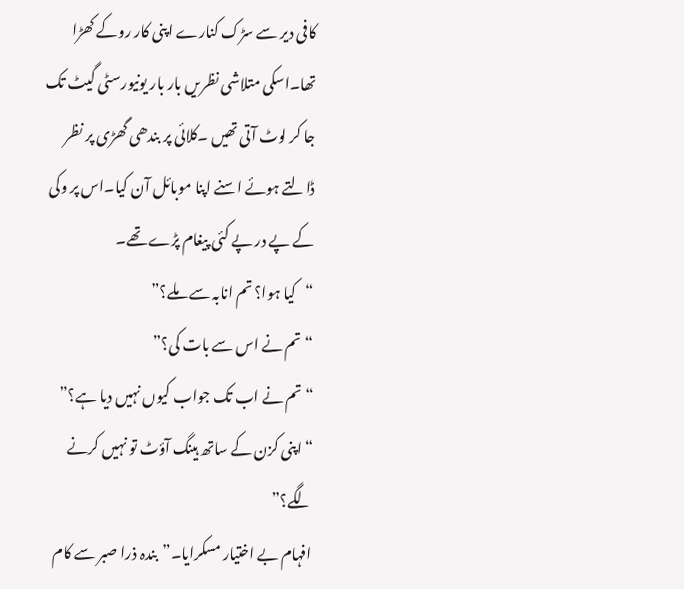کافی دیر سے سڑک کنارے اپنی کار روکے کھڑا تھا۔اسکی متلاشی نظریں بار بار یونیورسٹی گیٹ تک جا کر لوٹ آتی تھیں ۔کلائی پر بندھی گھڑی پر نظر ڈالتے ہوئے اسنے اپنا موبائل آن کیا۔اس پر وکی کے پے در پے کئی پیغام پڑے تھے۔
“کیا ہوا؟ تم انابہ سے ملے؟”
“تم نے اس سے بات کی؟”
“تم نے اب تک جواب کیوں نہیں دیا ہے؟”
“اپنی کزن کے ساتھ ہینگ آؤٹ تو نہیں کرنے لگے؟”
افہام بے اختیار مسکرایا۔”بندہ ذرا صبر سے کام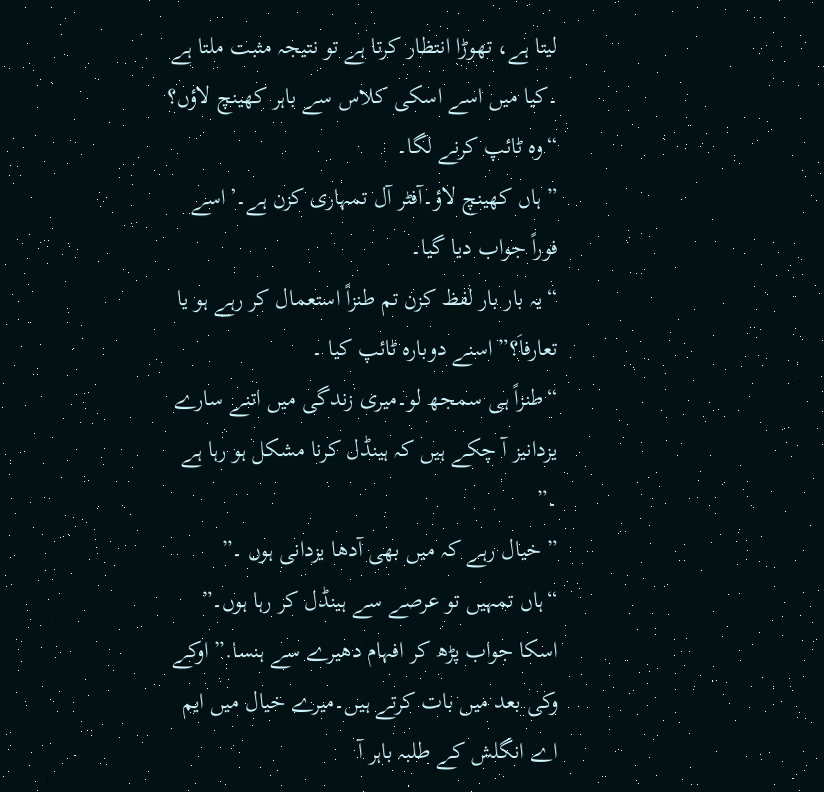لیتا ہے، تھوڑا انتظار کرتا ہے تو نتیجہ مثبت ملتا ہے ۔کیا میں اسے اسکی کلاس سے باہر کھینچ لاؤں؟ “وہ ٹائپ کرنے لگا۔
” ہاں کھینچ لاؤ۔آفٹر آل تمہاری کزن ہے۔’اسے فوراً جواب دیا گیا۔
“یہ بار بار لفظ کزن تم طنزاً استعمال کر رہے ہو یا تعارفاَ؟” اسنے دوبارہ ٹائپ کیا ۔
“طنزاً ہی سمجھ لو۔میری زندگی میں اتنے سارے یزدانیز آ چکے ہیں کہ ہینڈل کرنا مشکل ہو رہا ہے ۔”
” خیال رہے کہ میں بھی آدھا یزدانی ہوں ۔”
“ہاں تمہیں تو عرصے سے ہینڈل کر رہا ہوں۔”
اسکا جواب پڑھ کر افہام دھیرے سے ہنسا.” اوکے وکی بعد میں بات کرتے ہیں۔میرے خیال میں ایم اے انگلش کے طلبہ باہر آ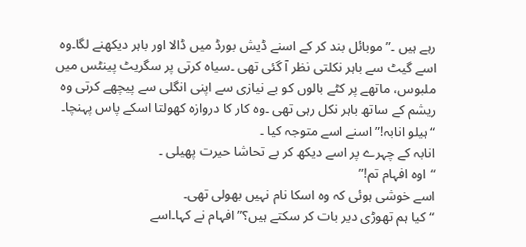رہے ہیں ۔”موبائل بند کر کے اسنے ڈیش بورڈ میں ڈالا اور باہر دیکھنے لگا۔وہ اسے گیٹ سے باہر نکلتی نظر آ گئی تھی ۔سیاہ کرتی پر سگریٹ پینٹس میں ملبوس، ماتھے پر کٹے بالوں کو بے نیازی سے اپنی انگلی سے پیچھے کرتی وہ ریشم کے ساتھ باہر نکل رہی تھی ۔وہ کار کا دروازہ کھولتا اسکے پاس پہنچا۔
“ہیلو انابہ!” اسنے اسے متوجہ کیا ۔
انابہ کے چہرے پر اسے دیکھ کر بے تحاشا حیرت پھیلی ۔
“اوہ افہام تم!”
اسے خوشی ہوئی کہ وہ اسکا نام نہیں بھولی تھی۔
“کیا ہم تھوڑی دیر بات کر سکتے ہیں؟” افہام نے کہا۔اسے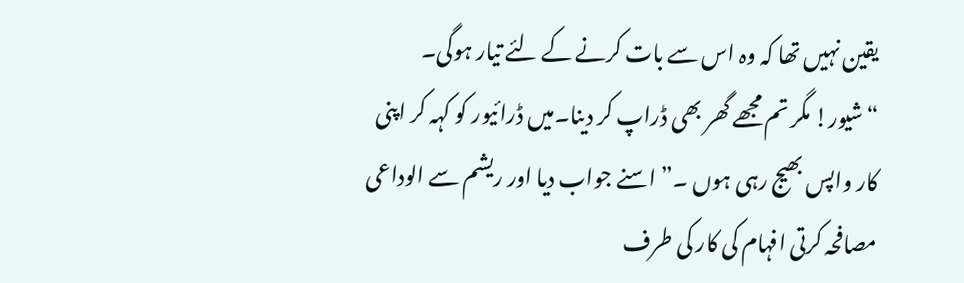یقین نہیں تھا کہ وہ اس سے بات کرنے کے لئے تیار ہوگی۔
“شیور! مگر تم مجھے گھر بھی ڈراپ کر دینا۔میں ڈرائیور کو کہہ کر اپنی کار واپس بھیج رہی ہوں ۔”اسنے جواب دیا اور ریشم سے الوداعی مصافحہ کرتی افہام کی کار کی طرف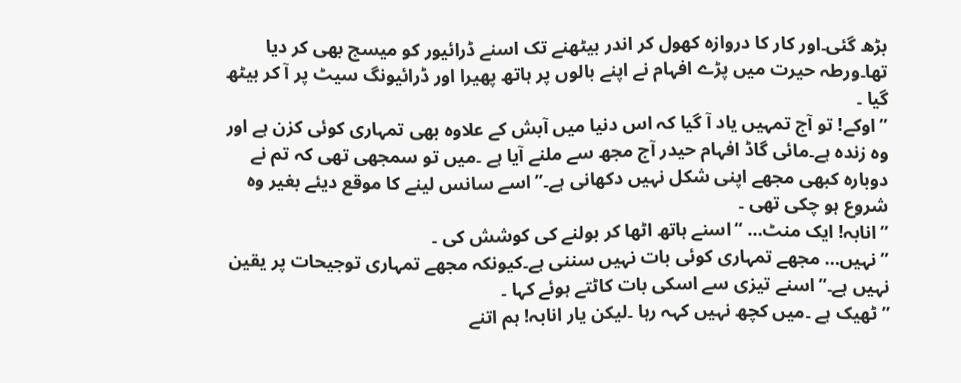بڑھ گئی۔اور کار کا دروازہ کھول کر اندر بیٹھنے تک اسنے ڈرائیور کو میسج بھی کر دیا تھا۔ورطہ حیرت میں پڑے افہام نے اپنے بالوں پر ہاتھ پھیرا اور ڈرائیونگ سیٹ پر آ کر بیٹھ گیا ۔
” اوکے! تو آج تمہیں یاد آ گیا کہ اس دنیا میں آبش کے علاوہ بھی تمہاری کوئی کزن ہے اور وہ زندہ ہے۔مائی گاڈ افہام حیدر آج مجھ سے ملنے آیا ہے ۔میں تو سمجھی تھی کہ تم نے دوبارہ کبھی مجھے اپنی شکل نہیں دکھانی ہے۔” اسے سانس لینے کا موقع دیئے بغیر وہ شروع ہو چکی تھی ۔
” انابہ! ایک منٹ… “اسنے ہاتھ اٹھا کر بولنے کی کوشش کی ۔
” نہیں… مجھے تمہاری کوئی بات نہیں سننی ہے۔کیونکہ مجھے تمہاری توجیحات پر یقین نہیں ہے۔”اسنے تیزی سے اسکی بات کاٹتے ہوئے کہا ۔
” ٹھیک ہے ۔میں کچھ نہیں کہہ رہا ۔لیکن یار انابہ! ہم اتنے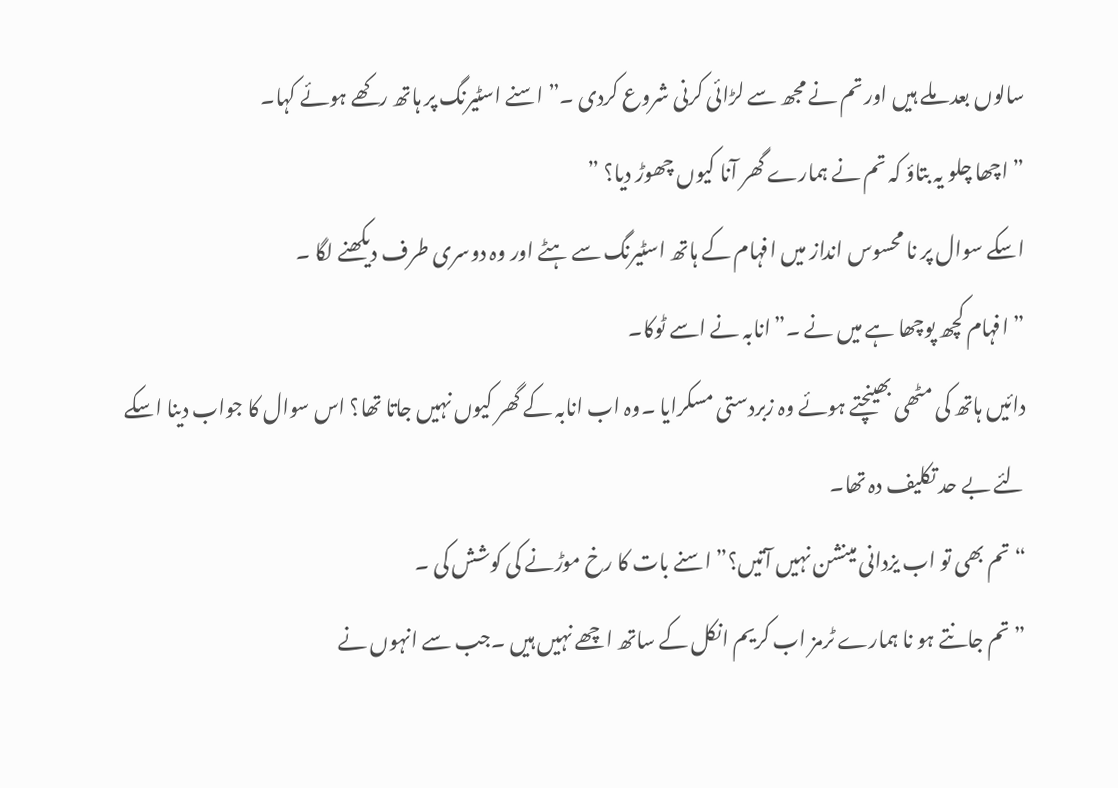سالوں بعد ملے ہیں اور تم نے مجھ سے لڑائی کرنی شروع کردی ۔” اسنے اسٹیرنگ پر ہاتھ رکھے ہوئے کہا۔
” اچھا چلو یہ بتاؤ کہ تم نے ہمارے گھر آنا کیوں چھوڑ دیا؟ ”
اسکے سوال پر نا محسوس انداز میں افہام کے ہاتھ اسٹیرنگ سے ہٹے اور وہ دوسری طرف دیکھنے لگا ۔
” افہام کچھ پوچھا ہے میں نے ۔”انابہ نے اسے ٹوکا۔
دائیں ہاتھ کی مٹھی بھینچتے ہوئے وہ زبردستی مسکرایا ۔وہ اب انابہ کے گھر کیوں نہیں جاتا تھا؟ اس سوال کا جواب دینا اسکے لئے بے حد تکلیف دہ تھا۔
“تم بھی تو اب یزدانی مینشن نہیں آتیں؟” اسنے بات کا رخ موڑنے کی کوشش کی ۔
” تم جانتے ہو نا ہمارے ٹرمز اب کریم انکل کے ساتھ اچھے نہیں ہیں ۔جب سے انہوں نے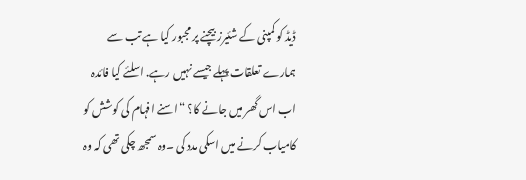ڈیڈ کو کمپنی کے شئیرز بیچنے پر مجبور کیا ہے تب سے ہمارے تعلقات پہلے جیسے نہیں رہے. اسلئے کیا فائدہ اب اس گھر میں جانے کا؟ “اسنے افہام کی کوشش کو کامیاب کرنے میں اسکی مدد کی ۔وہ سمجھ چکی تھی کہ وہ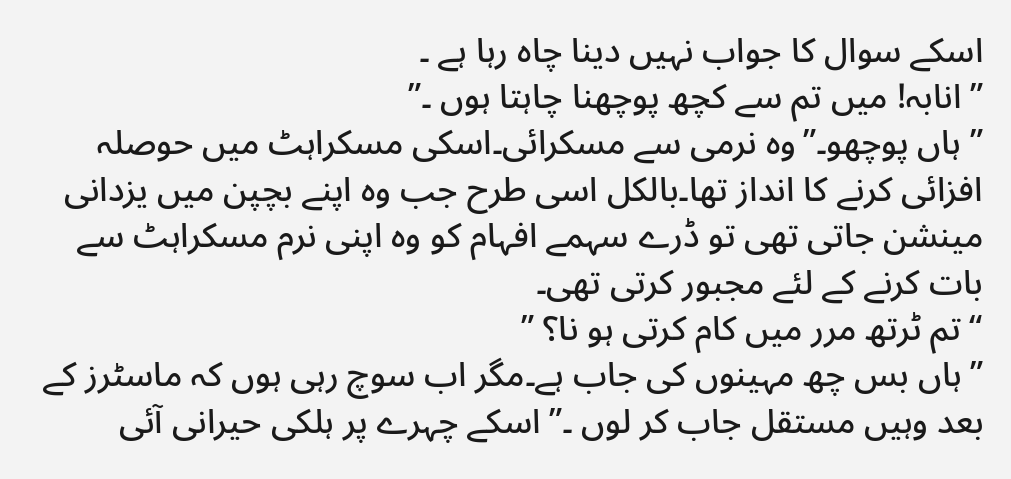اسکے سوال کا جواب نہیں دینا چاہ رہا ہے ۔
” انابہ! میں تم سے کچھ پوچھنا چاہتا ہوں ۔”
” ہاں پوچھو۔”وہ نرمی سے مسکرائی۔اسکی مسکراہٹ میں حوصلہ افزائی کرنے کا انداز تھا۔بالکل اسی طرح جب وہ اپنے بچپن میں یزدانی مینشن جاتی تھی تو ڈرے سہمے افہام کو وہ اپنی نرم مسکراہٹ سے بات کرنے کے لئے مجبور کرتی تھی۔
“تم ٹرتھ مرر میں کام کرتی ہو نا؟ ”
” ہاں بس چھ مہینوں کی جاب ہے۔مگر اب سوچ رہی ہوں کہ ماسٹرز کے بعد وہیں مستقل جاب کر لوں ۔” اسکے چہرے پر ہلکی حیرانی آئی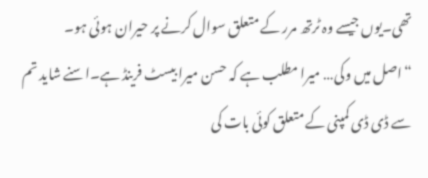تھی۔یوں جیسے وہ ٹرتھ مرر کے متعلق سوال کرنے پر حیران ہوئی ہو۔
“اصل میں وکی… میرا مطلب ہے کہ حسن میرا بیسٹ فرینڈ ہے۔اسنے شاید تم سے ڈی ڈی کمپنی کے متعلق کوئی بات کی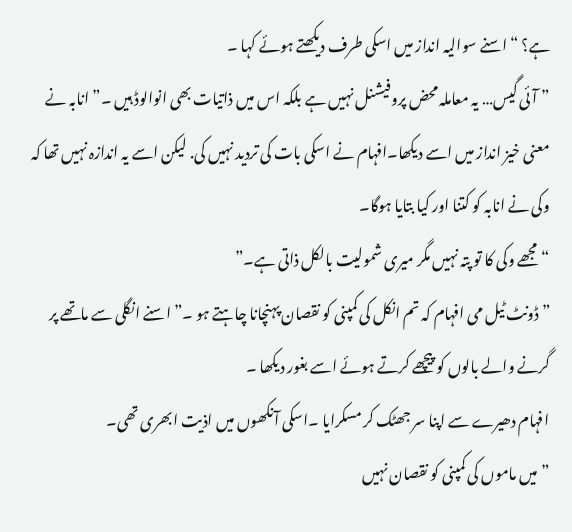ہے؟ “اسنے سوالیہ انداز میں اسکی طرف دیکھتے ہوئے کہا ۔
” آئی گیس… یہ معاملہ محض پروفیشنل نہیں ہے بلکہ اس میں ذاتیات بھی انوالوڈ ہیں ۔” انابہ نے معنی خیز انداز میں اسے دیکھا۔افہام نے اسکی بات کی تردید نہیں کی. لیکن اسے یہ اندازہ نہیں تھا کہ وکی نے انابہ کو کتنا اور کیا بتایا ہوگا۔
“مجھے وکی کا تو پتہ نہیں مگر میری شمولیت بالکل ذاتی ہے۔”
” ڈونٹ ٹیل می افہام کہ تم انکل کی کمپنی کو نقصان پہنچانا چاہتے ہو ۔” اسنے انگلی سے ماتھے پر گرنے والے بالوں کو پیچھے کرتے ہوئے اسے بغور دیکھا ۔
افہام دھیرے سے اپنا سر جھٹک کر مسکرایا ۔اسکی آنکھوں میں اذیت ابھری تھی۔
” میں ماموں کی کمپنی کو نقصان نہیں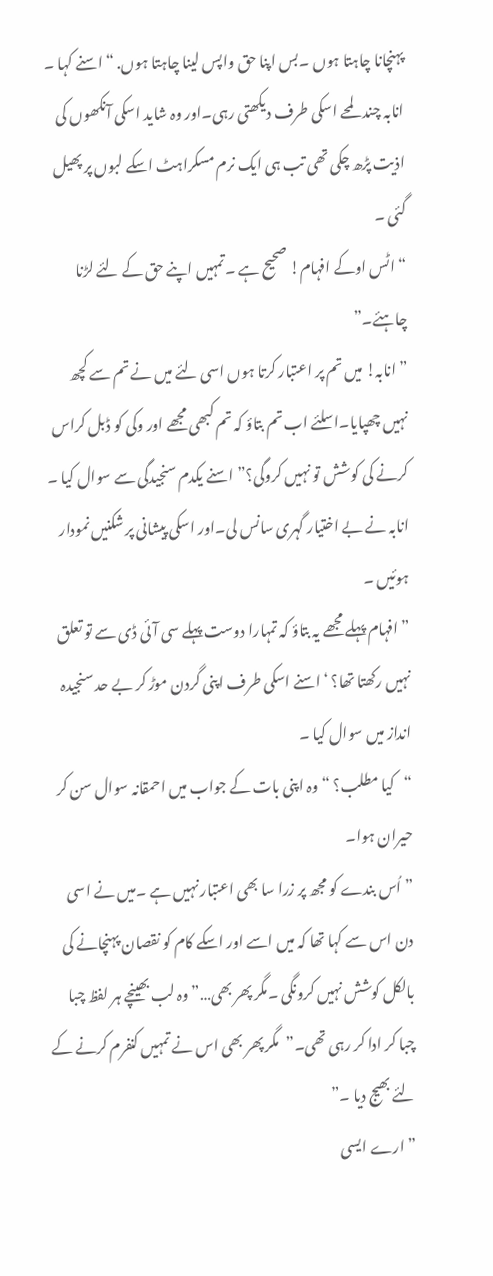پہنچانا چاہتا ہوں ۔بس اپنا حق واپس لینا چاہتا ہوں. “اسنے کہا ۔
انابہ چند لمحے اسکی طرف دیکھتی رہی۔اور وہ شاید اسکی آنکھوں کی اذیت پڑھ چکی تھی تب ہی ایک نرم مسکراہٹ اسکے لبوں پر پھیل گئی ۔
“اٹس اوکے افہام! صحیح ہے ۔تمہیں اپنے حق کے لئے لڑنا چاہئے۔”
” انابہ! میں تم پر اعتبار کرتا ہوں اسی لئے میں نے تم سے کچھ نہیں چھپایا۔اسلئے اب تم بتاؤ کہ تم کبھی مجھے اور وکی کو ڈبل کراس کرنے کی کوشش تو نہیں کروگی؟” اسنے یکدم سنجیدگی سے سوال کیا ۔
انابہ نے بے اختیار گہری سانس لی۔اور اسکی پیشانی پر شکنیں نمودار ہوئیں ۔
” افہام پہلے مجھے یہ بتاؤ کہ تمہارا دوست پہلے سی آئی ڈی سے تو تعلق نہیں رکھتا تھا؟ ‘اسنے اسکی طرف اپنی گردن موڑ کر بے حد سنجیدہ انداز میں سوال کیا ۔
“کیا مطلب؟ “وہ اپنی بات کے جواب میں احمقانہ سوال سن کر حیران ہوا۔
” اُس بندے کو مجھ پر زرا سا بھی اعتبار نہیں ہے ۔میں نے اسی دن اس سے کہا تھا کہ میں اسے اور اسکے کام کو نقصان پہنچانے کی بالکل کوشش نہیں کرونگی ۔مگر پھر بھی…” وہ لب بھینچے ہر لفظ چبا چبا کر ادا کر رہی تھی۔”مگر پھر بھی اس نے تمہیں کنفرم کرنے کے لئے بھیج دیا ۔”
” ارے ایسی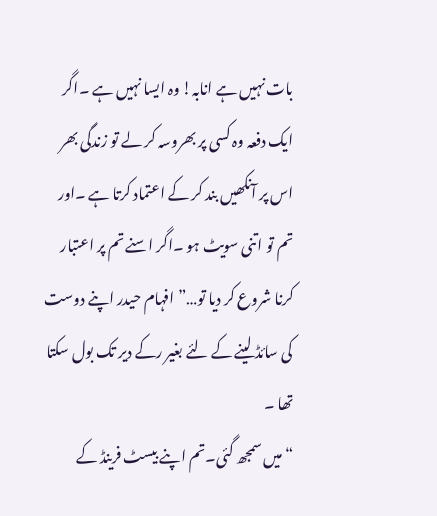بات نہیں ہے انابہ! وہ ایسا نہیں ہے ۔اگر ایک دفعہ وہ کسی پر بھروسہ کر لے تو زندگی بھر اس پر آنکھیں بند کر کے اعتماد کرتا ہے ۔اور تم تو اتنی سویٹ ہو ۔اگر اسنے تم پر اعتبار کرنا شروع کر دیا تو…” افہام حیدر اپنے دوست کی سائڈ لینے کے لئے بغیر رکے دیر تک بول سکتا تھا ۔
“میں سمجھ گئی۔تم اپنے بیسٹ فرینڈ کے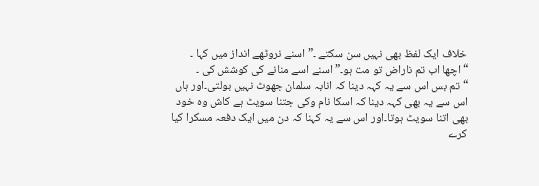خلاف ایک لفظ بھی نہیں سن سکتے ۔” اسنے نروٹھے انداز میں کہا ۔
“اچھا اب تم ناراض تو مت ہو۔” اسنے اسے منانے کی کوشش کی ۔
“تم بس اس سے یہ کہہ دینا کہ انابہ سلمان جھوٹ نہیں بولتی۔اور ہاں اس سے یہ بھی کہہ دینا کہ اسکا نام وکی جتنا سویٹ ہے کاش وہ خود بھی اتنا سویٹ ہوتا۔اور اس سے یہ کہنا کہ دن میں ایک دفعہ مسکرا کیا کرے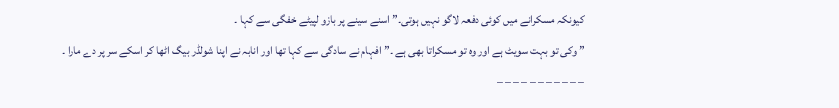کیونکہ مسکرانے میں کوئی دفعہ لاگو نہیں ہوتی۔” اسنے سینے پر بازو لپیٹے خفگی سے کہا ۔
” وکی تو بہت سویٹ ہے اور وہ تو مسکراتا بھی ہے ۔”افہام نے سادگی سے کہا تھا اور انابہ نے اپنا شولڈر بیگ اٹھا کر اسکے سر پر دے مارا ۔
– – – – – – – – – – –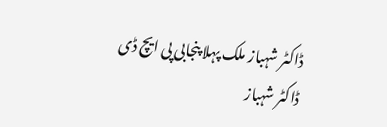ڈاکٹر شہباز ملک پہلا پنجابی پی ایچ ڈی
ڈاکٹر شہباز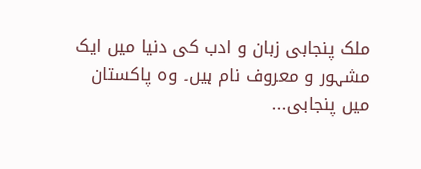ملک پنجابی زبان و ادب کی دنیا میں ایک مشہور و معروف نام ہیں۔ وہ پاکستان میں پنجابی...